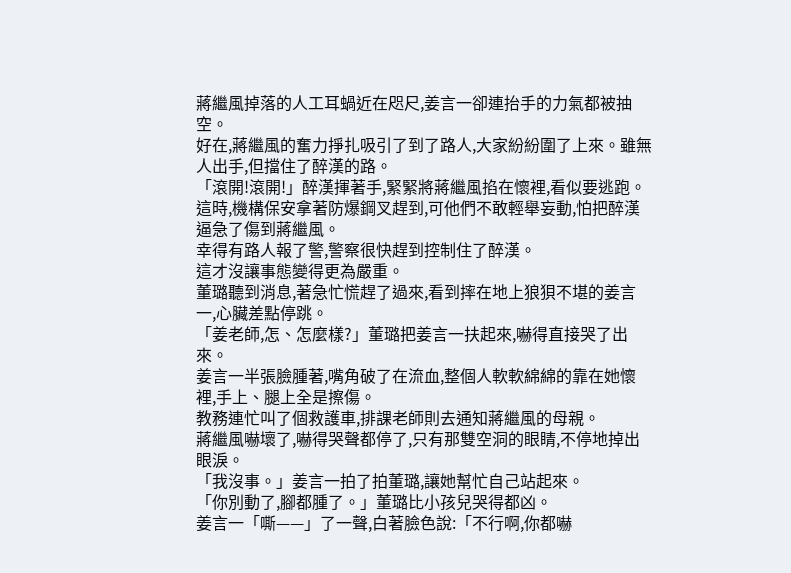蔣繼風掉落的人工耳蝸近在咫尺,姜言一卻連抬手的力氣都被抽空。
好在,蔣繼風的奮力掙扎吸引了到了路人,大家紛紛圍了上來。雖無人出手,但擋住了醉漢的路。
「滾開!滾開!」醉漢揮著手,緊緊將蔣繼風掐在懷裡,看似要逃跑。
這時,機構保安拿著防爆鋼叉趕到,可他們不敢輕舉妄動,怕把醉漢逼急了傷到蔣繼風。
幸得有路人報了警,警察很快趕到控制住了醉漢。
這才沒讓事態變得更為嚴重。
董璐聽到消息,著急忙慌趕了過來,看到摔在地上狼狽不堪的姜言一,心臟差點停跳。
「姜老師,怎、怎麼樣?」董璐把姜言一扶起來,嚇得直接哭了出來。
姜言一半張臉腫著,嘴角破了在流血,整個人軟軟綿綿的靠在她懷裡,手上、腿上全是擦傷。
教務連忙叫了個救護車,排課老師則去通知蔣繼風的母親。
蔣繼風嚇壞了,嚇得哭聲都停了,只有那雙空洞的眼睛,不停地掉出眼淚。
「我沒事。」姜言一拍了拍董璐,讓她幫忙自己站起來。
「你別動了,腳都腫了。」董璐比小孩兒哭得都凶。
姜言一「嘶——」了一聲,白著臉色說:「不行啊,你都嚇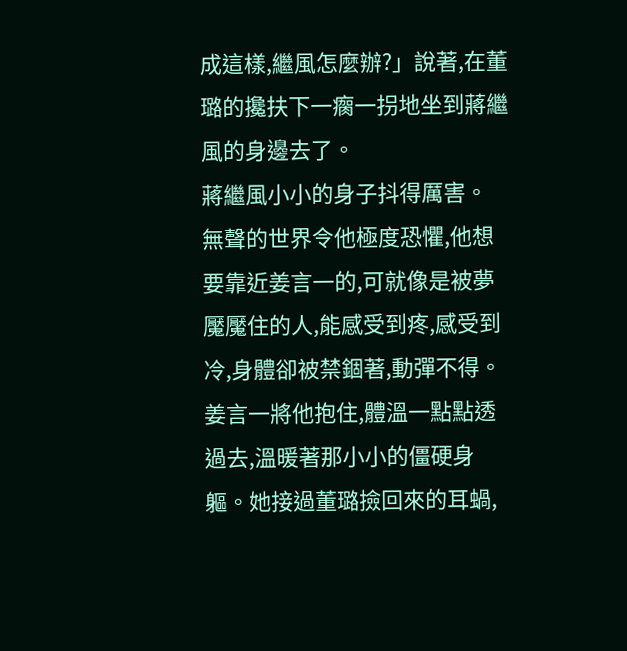成這樣,繼風怎麼辦?」說著,在董璐的攙扶下一瘸一拐地坐到蔣繼風的身邊去了。
蔣繼風小小的身子抖得厲害。
無聲的世界令他極度恐懼,他想要靠近姜言一的,可就像是被夢魘魘住的人,能感受到疼,感受到冷,身體卻被禁錮著,動彈不得。
姜言一將他抱住,體溫一點點透過去,溫暖著那小小的僵硬身軀。她接過董璐撿回來的耳蝸,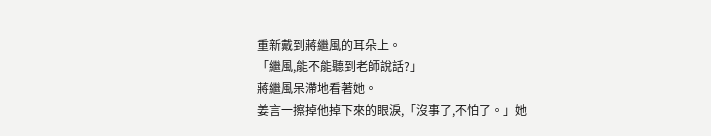重新戴到蔣繼風的耳朵上。
「繼風,能不能聽到老師說話?」
蔣繼風呆滯地看著她。
姜言一擦掉他掉下來的眼淚,「沒事了,不怕了。」她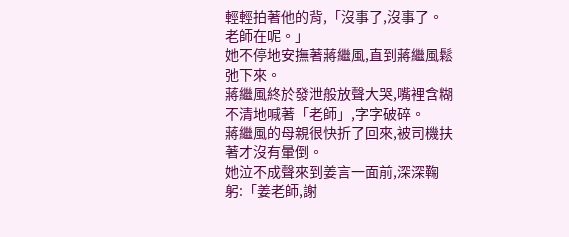輕輕拍著他的背,「沒事了,沒事了。老師在呢。」
她不停地安撫著蔣繼風,直到蔣繼風鬆弛下來。
蔣繼風終於發泄般放聲大哭,嘴裡含糊不清地喊著「老師」,字字破碎。
蔣繼風的母親很快折了回來,被司機扶著才沒有暈倒。
她泣不成聲來到姜言一面前,深深鞠躬:「姜老師,謝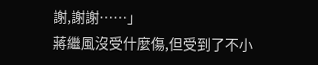謝,謝謝……」
蔣繼風沒受什麼傷,但受到了不小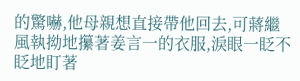的驚嚇,他母親想直接帶他回去,可蔣繼風執拗地攥著姜言一的衣服,淚眼一眨不眨地盯著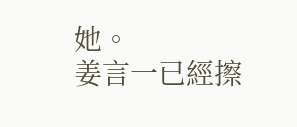她。
姜言一已經擦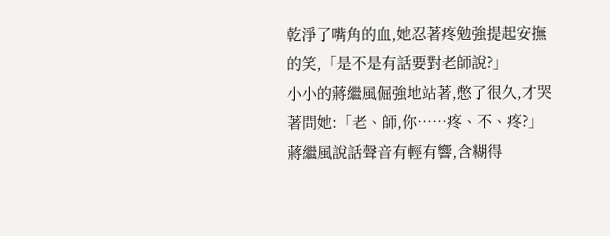乾淨了嘴角的血,她忍著疼勉強提起安撫的笑,「是不是有話要對老師說?」
小小的蔣繼風倔強地站著,憋了很久,才哭著問她:「老、師,你……疼、不、疼?」
蔣繼風說話聲音有輕有響,含糊得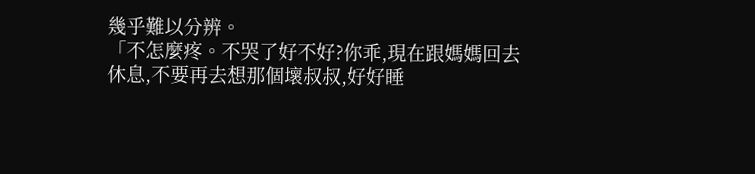幾乎難以分辨。
「不怎麼疼。不哭了好不好?你乖,現在跟媽媽回去休息,不要再去想那個壞叔叔,好好睡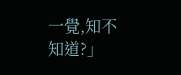一覺,知不知道?」